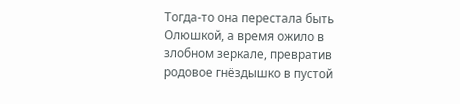Тогда-то она перестала быть Олюшкой, а время ожило в злобном зеркале, превратив родовое гнёздышко в пустой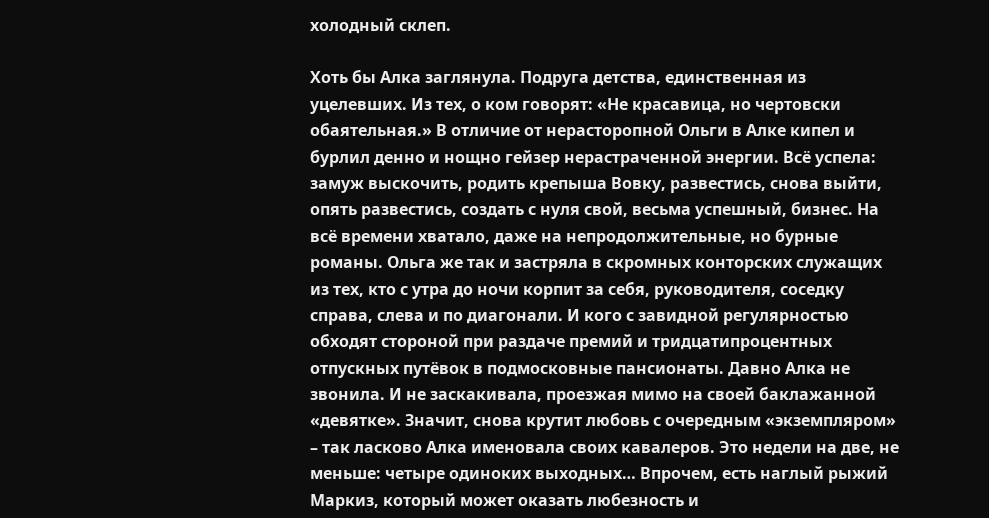холодный склеп.

Хоть бы Алка заглянула. Подруга детства, единственная из уцелевших. Из тех, о ком говорят: «Не красавица, но чертовски обаятельная.» В отличие от нерасторопной Ольги в Алке кипел и бурлил денно и нощно гейзер нерастраченной энергии. Всё успела: замуж выскочить, родить крепыша Вовку, развестись, снова выйти, опять развестись, создать с нуля свой, весьма успешный, бизнес. На всё времени хватало, даже на непродолжительные, но бурные романы. Ольга же так и застряла в скромных конторских служащих из тех, кто с утра до ночи корпит за себя, руководителя, соседку справа, слева и по диагонали. И кого с завидной регулярностью обходят стороной при раздаче премий и тридцатипроцентных отпускных путёвок в подмосковные пансионаты. Давно Алка не звонила. И не заскакивала, проезжая мимо на своей баклажанной «девятке». Значит, снова крутит любовь с очередным «экземпляром» – так ласково Алка именовала своих кавалеров. Это недели на две, не меньше: четыре одиноких выходных… Впрочем, есть наглый рыжий Маркиз, который может оказать любезность и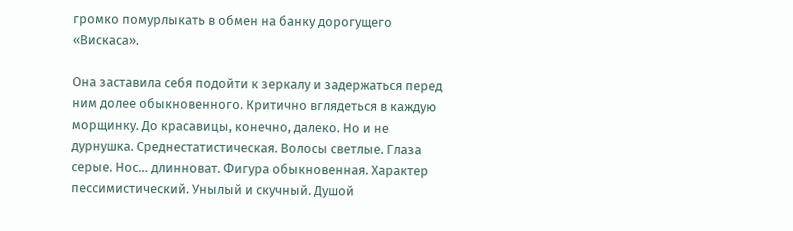громко помурлыкать в обмен на банку дорогущего «Вискаса».

Она заставила себя подойти к зеркалу и задержаться перед ним долее обыкновенного. Критично вглядеться в каждую морщинку. До красавицы, конечно, далеко. Но и не дурнушка. Среднестатистическая. Волосы светлые. Глаза серые. Нос… длинноват. Фигура обыкновенная. Характер пессимистический. Унылый и скучный. Душой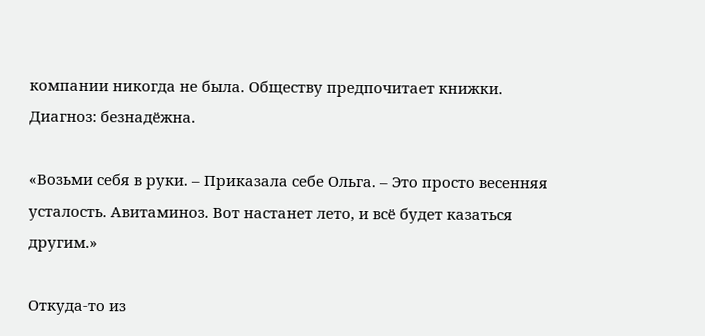компании никогда не была. Обществу предпочитает книжки. Диагноз: безнадёжна.

«Возьми себя в руки. – Приказала себе Ольга. – Это просто весенняя усталость. Авитаминоз. Вот настанет лето, и всё будет казаться другим.»

Откуда-то из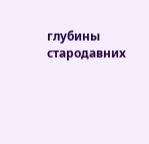глубины стародавних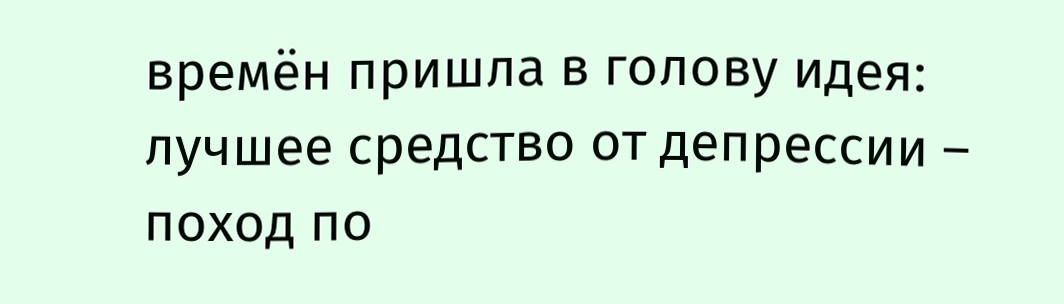времён пришла в голову идея: лучшее средство от депрессии – поход по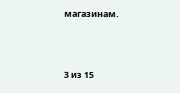магазинам.



3 из 15